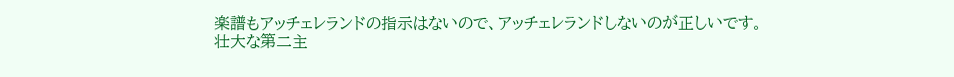楽譜もアッチェレランドの指示はないので、アッチェレランドしないのが正しいです。
壮大な第二主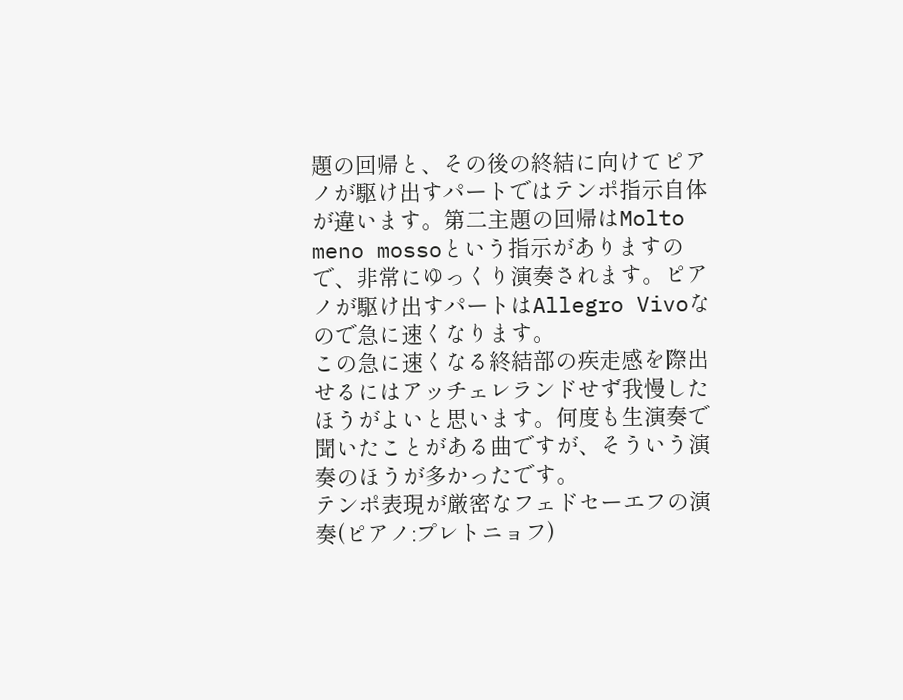題の回帰と、その後の終結に向けてピアノが駆け出すパートではテンポ指示自体が違います。第二主題の回帰はMolto meno mossoという指示がありますので、非常にゆっくり演奏されます。ピアノが駆け出すパートはAllegro Vivoなので急に速くなります。
この急に速くなる終結部の疾走感を際出せるにはアッチェレランドせず我慢したほうがよいと思います。何度も生演奏で聞いたことがある曲ですが、そういう演奏のほうが多かったです。
テンポ表現が厳密なフェドセーエフの演奏(ピアノ:プレトニョフ)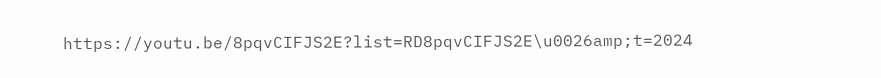https://youtu.be/8pqvCIFJS2E?list=RD8pqvCIFJS2E\u0026amp;t=2024